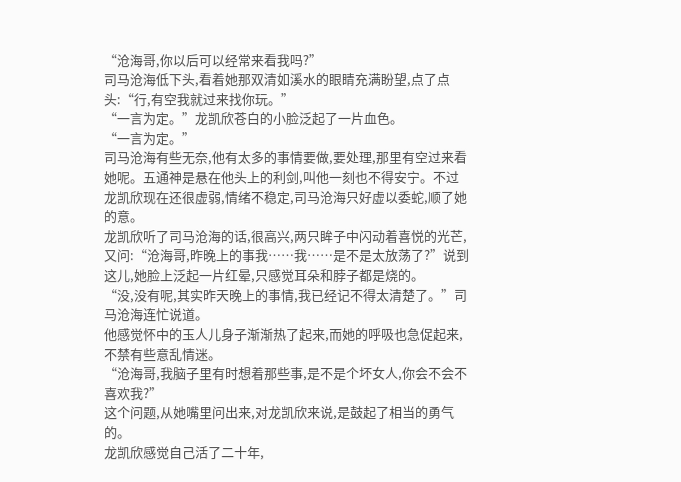“沧海哥,你以后可以经常来看我吗?”
司马沧海低下头,看着她那双清如溪水的眼睛充满盼望,点了点头:“行,有空我就过来找你玩。”
“一言为定。”龙凯欣苍白的小脸泛起了一片血色。
“一言为定。”
司马沧海有些无奈,他有太多的事情要做,要处理,那里有空过来看她呢。五通神是悬在他头上的利剑,叫他一刻也不得安宁。不过龙凯欣现在还很虚弱,情绪不稳定,司马沧海只好虚以委蛇,顺了她的意。
龙凯欣听了司马沧海的话,很高兴,两只眸子中闪动着喜悦的光芒,又问:“沧海哥,昨晚上的事我……我……是不是太放荡了?”说到这儿,她脸上泛起一片红晕,只感觉耳朵和脖子都是烧的。
“没,没有呢,其实昨天晚上的事情,我已经记不得太清楚了。”司马沧海连忙说道。
他感觉怀中的玉人儿身子渐渐热了起来,而她的呼吸也急促起来,不禁有些意乱情迷。
“沧海哥,我脑子里有时想着那些事,是不是个坏女人,你会不会不喜欢我?”
这个问题,从她嘴里问出来,对龙凯欣来说,是鼓起了相当的勇气的。
龙凯欣感觉自己活了二十年,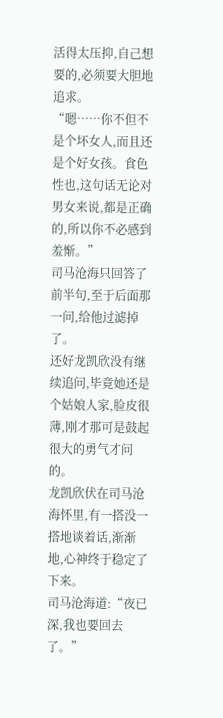活得太压抑,自己想要的,必须要大胆地追求。
“嗯……你不但不是个坏女人,而且还是个好女孩。食色性也,这句话无论对男女来说,都是正确的,所以你不必感到羞惭。”
司马沧海只回答了前半句,至于后面那一问,给他过滤掉了。
还好龙凯欣没有继续追问,毕竟她还是个姑娘人家,脸皮很薄,刚才那可是鼓起很大的勇气才问的。
龙凯欣伏在司马沧海怀里,有一搭没一搭地谈着话,渐渐地,心神终于稳定了下来。
司马沧海道:“夜已深,我也要回去了。”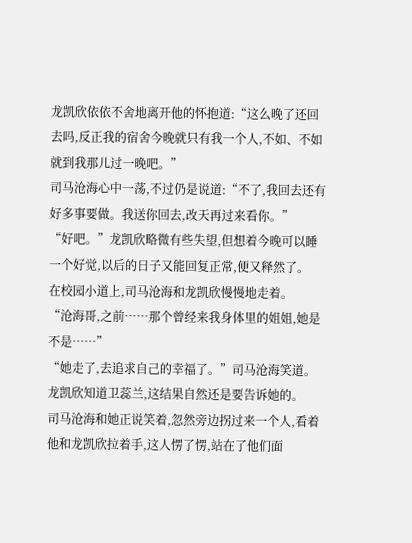龙凯欣依依不舍地离开他的怀抱道:“这么晚了还回去吗,反正我的宿舍今晚就只有我一个人,不如、不如就到我那儿过一晚吧。”
司马沧海心中一荡,不过仍是说道:“不了,我回去还有好多事要做。我送你回去,改天再过来看你。”
“好吧。”龙凯欣略微有些失望,但想着今晚可以睡一个好觉,以后的日子又能回复正常,便又释然了。
在校园小道上,司马沧海和龙凯欣慢慢地走着。
“沧海哥,之前……那个曾经来我身体里的姐姐,她是不是……”
“她走了,去追求自己的幸福了。”司马沧海笑道。龙凯欣知道卫蕊兰,这结果自然还是要告诉她的。
司马沧海和她正说笑着,忽然旁边拐过来一个人,看着他和龙凯欣拉着手,这人愣了愣,站在了他们面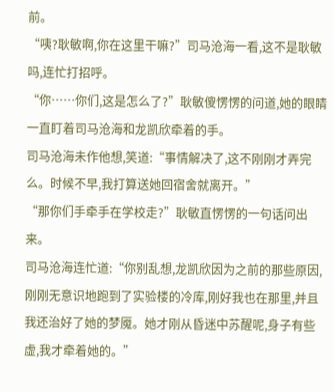前。
“咦?耿敏啊,你在这里干嘛?”司马沧海一看,这不是耿敏吗,连忙打招呼。
“你……你们,这是怎么了?”耿敏傻愣愣的问道,她的眼睛一直盯着司马沧海和龙凯欣牵着的手。
司马沧海未作他想,笑道:“事情解决了,这不刚刚才弄完么。时候不早,我打算送她回宿舍就离开。”
“那你们手牵手在学校走?”耿敏直愣愣的一句话问出来。
司马沧海连忙道:“你别乱想,龙凯欣因为之前的那些原因,刚刚无意识地跑到了实验楼的冷库,刚好我也在那里,并且我还治好了她的梦魇。她才刚从昏迷中苏醒呢,身子有些虚,我才牵着她的。”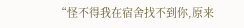“怪不得我在宿舍找不到你,原来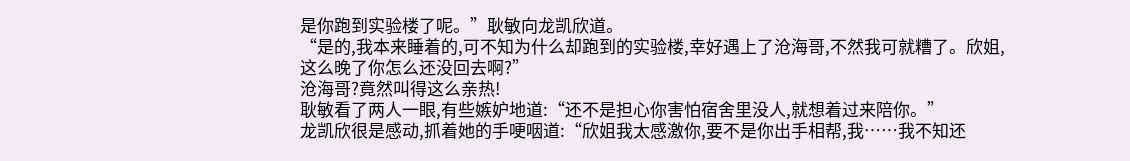是你跑到实验楼了呢。”耿敏向龙凯欣道。
“是的,我本来睡着的,可不知为什么却跑到的实验楼,幸好遇上了沧海哥,不然我可就糟了。欣姐,这么晚了你怎么还没回去啊?”
沧海哥?竟然叫得这么亲热!
耿敏看了两人一眼,有些嫉妒地道:“还不是担心你害怕宿舍里没人,就想着过来陪你。”
龙凯欣很是感动,抓着她的手哽咽道:“欣姐我太感激你,要不是你出手相帮,我……我不知还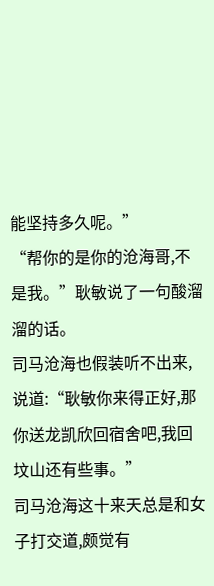能坚持多久呢。”
“帮你的是你的沧海哥,不是我。”耿敏说了一句酸溜溜的话。
司马沧海也假装听不出来,说道:“耿敏你来得正好,那你送龙凯欣回宿舍吧,我回坟山还有些事。”
司马沧海这十来天总是和女子打交道,颇觉有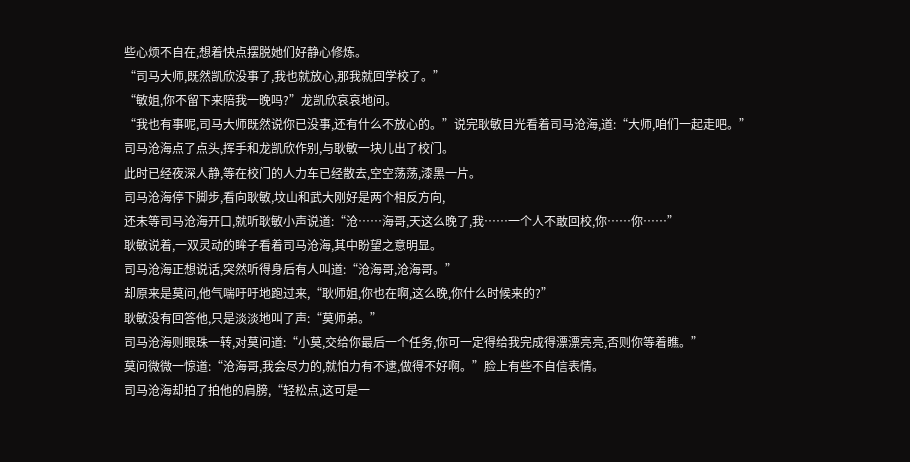些心烦不自在,想着快点摆脱她们好静心修炼。
“司马大师,既然凯欣没事了,我也就放心,那我就回学校了。”
“敏姐,你不留下来陪我一晚吗?”龙凯欣哀哀地问。
“我也有事呢,司马大师既然说你已没事,还有什么不放心的。”说完耿敏目光看着司马沧海,道:“大师,咱们一起走吧。”
司马沧海点了点头,挥手和龙凯欣作别,与耿敏一块儿出了校门。
此时已经夜深人静,等在校门的人力车已经散去,空空荡荡,漆黑一片。
司马沧海停下脚步,看向耿敏,坟山和武大刚好是两个相反方向,
还未等司马沧海开口,就听耿敏小声说道:“沧……海哥,天这么晚了,我……一个人不敢回校,你……你……”
耿敏说着,一双灵动的眸子看着司马沧海,其中盼望之意明显。
司马沧海正想说话,突然听得身后有人叫道:“沧海哥,沧海哥。”
却原来是莫问,他气喘吁吁地跑过来,“耿师姐,你也在啊,这么晚,你什么时候来的?”
耿敏没有回答他,只是淡淡地叫了声:“莫师弟。”
司马沧海则眼珠一转,对莫问道:“小莫,交给你最后一个任务,你可一定得给我完成得漂漂亮亮,否则你等着瞧。”
莫问微微一惊道:“沧海哥,我会尽力的,就怕力有不逮,做得不好啊。”脸上有些不自信表情。
司马沧海却拍了拍他的肩膀,“轻松点,这可是一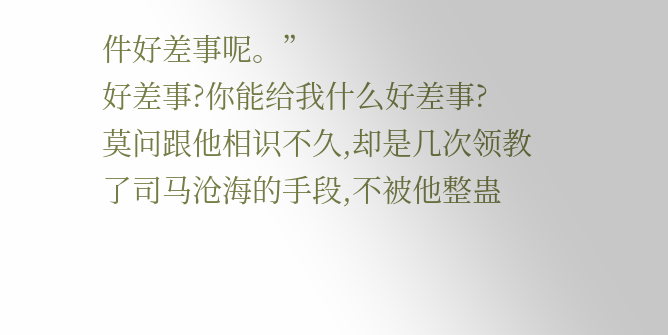件好差事呢。”
好差事?你能给我什么好差事?
莫问跟他相识不久,却是几次领教了司马沧海的手段,不被他整蛊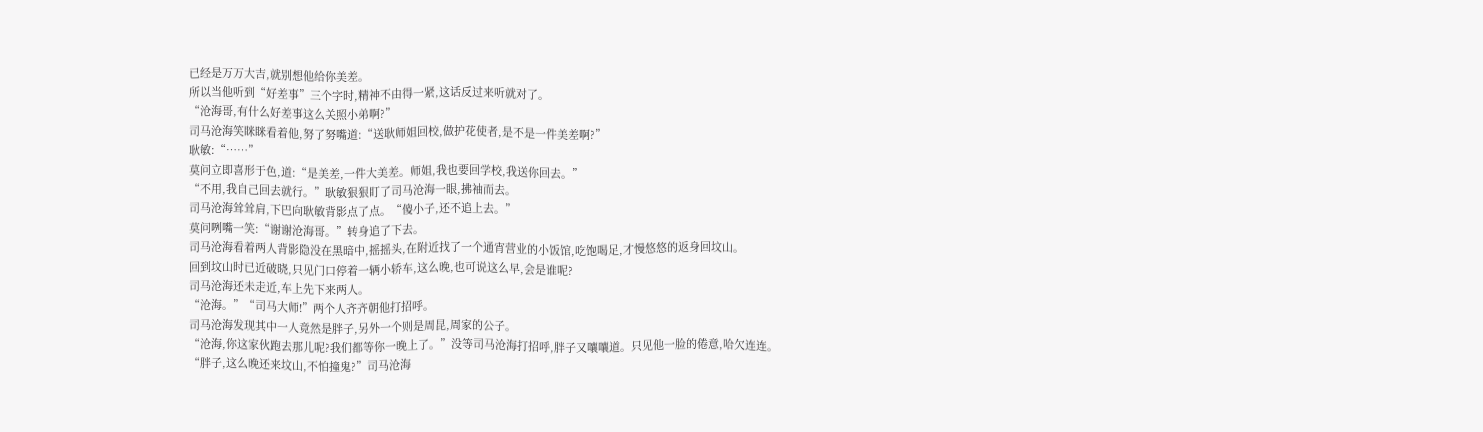已经是万万大吉,就别想他给你美差。
所以当他听到“好差事”三个字时,精神不由得一紧,这话反过来听就对了。
“沧海哥,有什么好差事这么关照小弟啊?”
司马沧海笑眯眯看着他,努了努嘴道:“送耿师姐回校,做护花使者,是不是一件美差啊?”
耿敏:“……”
莫问立即喜形于色,道:“是美差,一件大美差。师姐,我也要回学校,我送你回去。”
“不用,我自己回去就行。”耿敏狠狠盯了司马沧海一眼,拂袖而去。
司马沧海耸耸肩,下巴向耿敏背影点了点。“傻小子,还不追上去。”
莫问咧嘴一笑:“谢谢沧海哥。”转身追了下去。
司马沧海看着两人背影隐没在黑暗中,摇摇头,在附近找了一个通宵营业的小饭馆,吃饱喝足,才慢悠悠的返身回坟山。
回到坟山时已近破晓,只见门口停着一辆小轿车,这么晚,也可说这么早,会是谁呢?
司马沧海还未走近,车上先下来两人。
“沧海。”“司马大师!”两个人齐齐朝他打招呼。
司马沧海发现其中一人竟然是胖子,另外一个则是周昆,周家的公子。
“沧海,你这家伙跑去那儿呢?我们都等你一晚上了。”没等司马沧海打招呼,胖子又嚷嚷道。只见他一脸的倦意,哈欠连连。
“胖子,这么晚还来坟山,不怕撞鬼?”司马沧海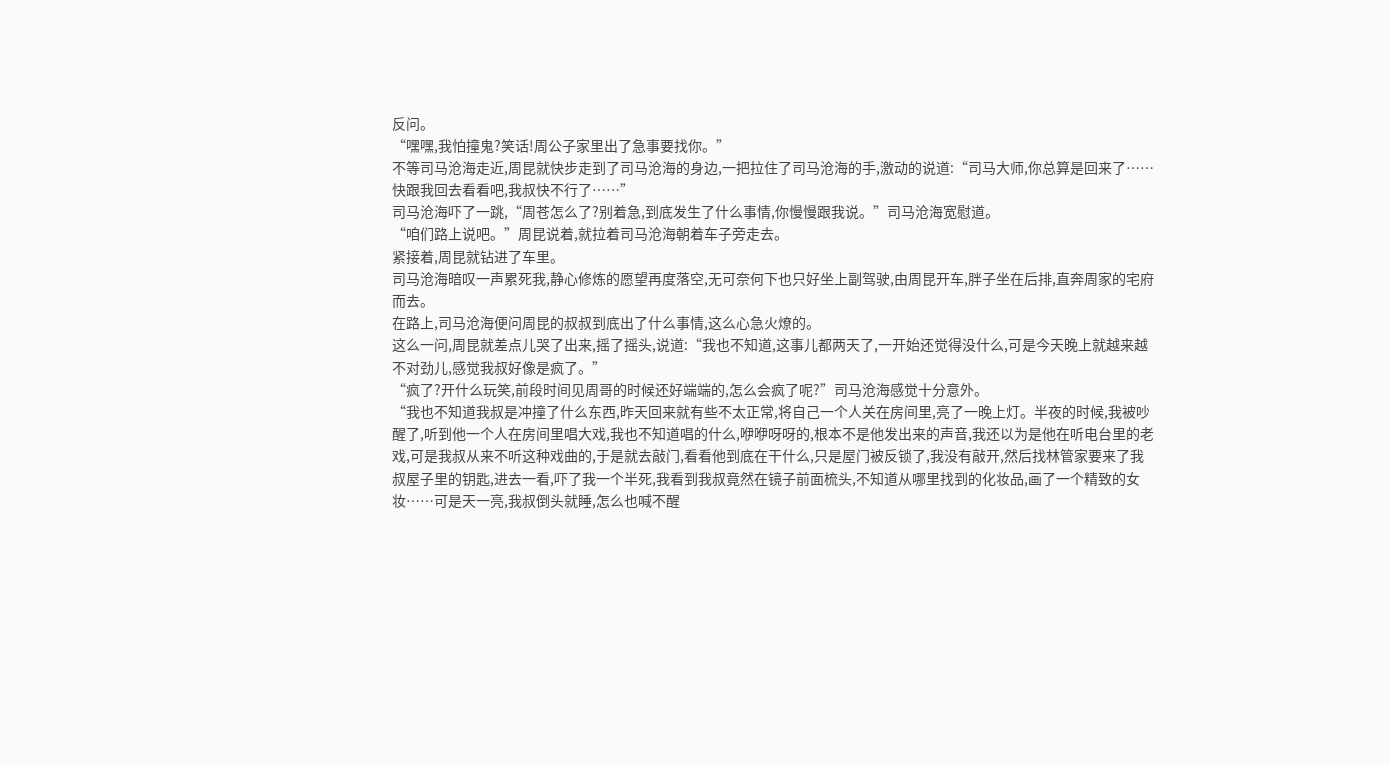反问。
“嘿嘿,我怕撞鬼?笑话!周公子家里出了急事要找你。”
不等司马沧海走近,周昆就快步走到了司马沧海的身边,一把拉住了司马沧海的手,激动的说道:“司马大师,你总算是回来了……快跟我回去看看吧,我叔快不行了……”
司马沧海吓了一跳,“周苍怎么了?别着急,到底发生了什么事情,你慢慢跟我说。”司马沧海宽慰道。
“咱们路上说吧。”周昆说着,就拉着司马沧海朝着车子旁走去。
紧接着,周昆就钻进了车里。
司马沧海暗叹一声累死我,静心修炼的愿望再度落空,无可奈何下也只好坐上副驾驶,由周昆开车,胖子坐在后排,直奔周家的宅府而去。
在路上,司马沧海便问周昆的叔叔到底出了什么事情,这么心急火燎的。
这么一问,周昆就差点儿哭了出来,摇了摇头,说道:“我也不知道,这事儿都两天了,一开始还觉得没什么,可是今天晚上就越来越不对劲儿,感觉我叔好像是疯了。”
“疯了?开什么玩笑,前段时间见周哥的时候还好端端的,怎么会疯了呢?”司马沧海感觉十分意外。
“我也不知道我叔是冲撞了什么东西,昨天回来就有些不太正常,将自己一个人关在房间里,亮了一晚上灯。半夜的时候,我被吵醒了,听到他一个人在房间里唱大戏,我也不知道唱的什么,咿咿呀呀的,根本不是他发出来的声音,我还以为是他在听电台里的老戏,可是我叔从来不听这种戏曲的,于是就去敲门,看看他到底在干什么,只是屋门被反锁了,我没有敲开,然后找林管家要来了我叔屋子里的钥匙,进去一看,吓了我一个半死,我看到我叔竟然在镜子前面梳头,不知道从哪里找到的化妆品,画了一个精致的女妆……可是天一亮,我叔倒头就睡,怎么也喊不醒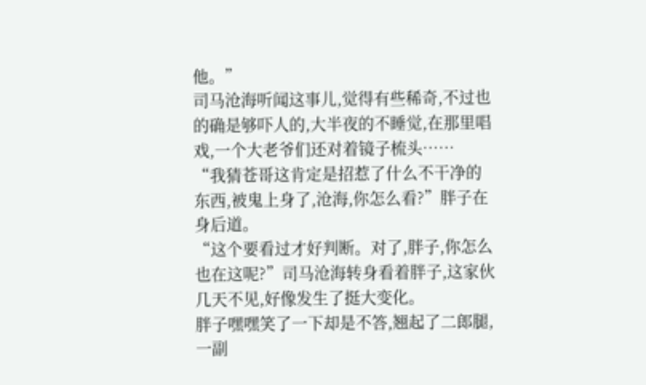他。”
司马沧海听闻这事儿,觉得有些稀奇,不过也的确是够吓人的,大半夜的不睡觉,在那里唱戏,一个大老爷们还对着镜子梳头……
“我猜苍哥这肯定是招惹了什么不干净的东西,被鬼上身了,沧海,你怎么看?”胖子在身后道。
“这个要看过才好判断。对了,胖子,你怎么也在这呢?”司马沧海转身看着胖子,这家伙几天不见,好像发生了挺大变化。
胖子嘿嘿笑了一下却是不答,翘起了二郎腿,一副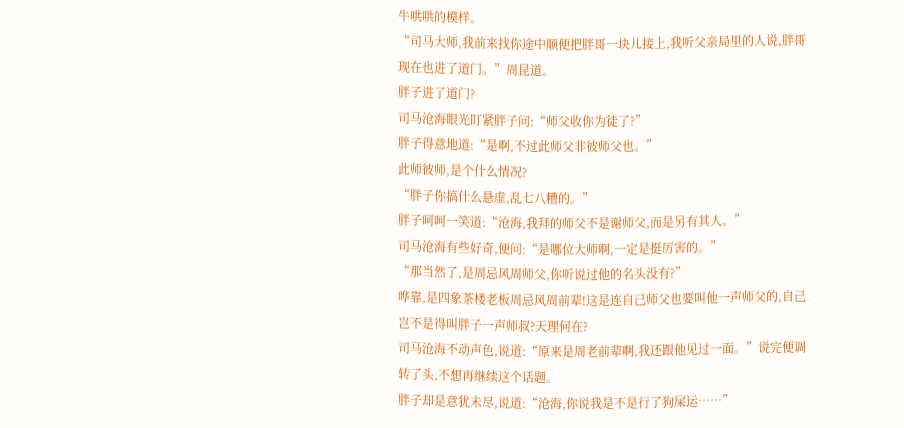牛哄哄的模样。
“司马大师,我前来找你途中顺便把胖哥一块儿接上,我听父亲局里的人说,胖哥现在也进了道门。”周昆道。
胖子进了道门?
司马沧海眼光盯紧胖子问:“师父收你为徒了?”
胖子得意地道:“是啊,不过此师父非彼师父也。”
此师彼师,是个什么情况?
“胖子你搞什么悬虚,乱七八糟的。”
胖子呵呵一笑道:“沧海,我拜的师父不是谢师父,而是另有其人。”
司马沧海有些好奇,便问:“是哪位大师啊,一定是挺厉害的。”
“那当然了,是周忌风周师父,你听说过他的名头没有?”
哗靠,是四象茶楼老板周忌风周前辈!这是连自己师父也要叫他一声师父的,自己岂不是得叫胖子一声师叔?天理何在?
司马沧海不动声色,说道:“原来是周老前辈啊,我还跟他见过一面。”说完便调转了头,不想再继续这个话题。
胖子却是意犹未尽,说道:“沧海,你说我是不是行了狗屎运……”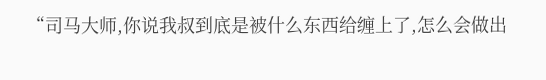“司马大师,你说我叔到底是被什么东西给缠上了,怎么会做出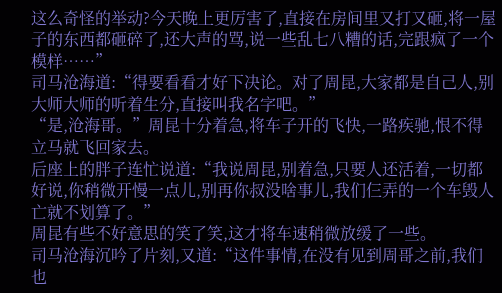这么奇怪的举动?今天晚上更厉害了,直接在房间里又打又砸,将一屋子的东西都砸碎了,还大声的骂,说一些乱七八糟的话,完跟疯了一个模样……”
司马沧海道:“得要看看才好下决论。对了周昆,大家都是自己人,别大师大师的听着生分,直接叫我名字吧。”
“是,沧海哥。”周昆十分着急,将车子开的飞快,一路疾驰,恨不得立马就飞回家去。
后座上的胖子连忙说道:“我说周昆,别着急,只要人还活着,一切都好说,你稍微开慢一点儿,别再你叔没啥事儿,我们仨弄的一个车毁人亡就不划算了。”
周昆有些不好意思的笑了笑,这才将车速稍微放缓了一些。
司马沧海沉吟了片刻,又道:“这件事情,在没有见到周哥之前,我们也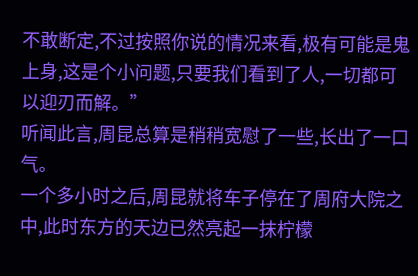不敢断定,不过按照你说的情况来看,极有可能是鬼上身,这是个小问题,只要我们看到了人,一切都可以迎刃而解。”
听闻此言,周昆总算是稍稍宽慰了一些,长出了一口气。
一个多小时之后,周昆就将车子停在了周府大院之中,此时东方的天边已然亮起一抹柠檬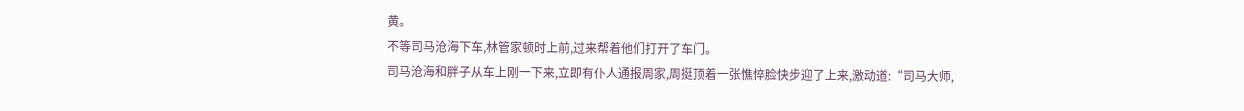黄。
不等司马沧海下车,林管家顿时上前,过来帮着他们打开了车门。
司马沧海和胖子从车上刚一下来,立即有仆人通报周家,周挺顶着一张憔悴脸快步迎了上来,激动道:“司马大师,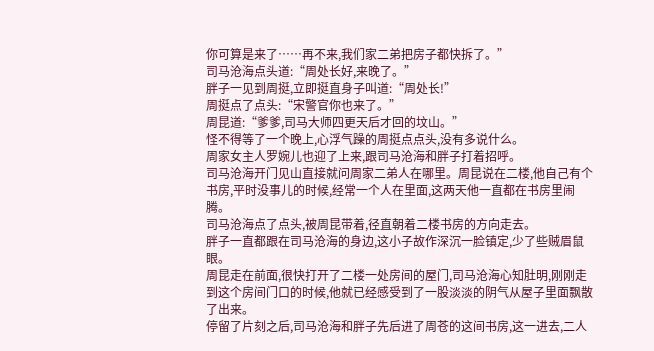你可算是来了……再不来,我们家二弟把房子都快拆了。”
司马沧海点头道:“周处长好,来晚了。”
胖子一见到周挺,立即挺直身子叫道:“周处长!”
周挺点了点头:“宋警官你也来了。”
周昆道:“爹爹,司马大师四更天后才回的坟山。”
怪不得等了一个晚上,心浮气躁的周挺点点头,没有多说什么。
周家女主人罗婉儿也迎了上来,跟司马沧海和胖子打着招呼。
司马沧海开门见山直接就问周家二弟人在哪里。周昆说在二楼,他自己有个书房,平时没事儿的时候,经常一个人在里面,这两天他一直都在书房里闹腾。
司马沧海点了点头,被周昆带着,径直朝着二楼书房的方向走去。
胖子一直都跟在司马沧海的身边,这小子故作深沉一脸镇定,少了些贼眉鼠眼。
周昆走在前面,很快打开了二楼一处房间的屋门,司马沧海心知肚明,刚刚走到这个房间门口的时候,他就已经感受到了一股淡淡的阴气从屋子里面飘散了出来。
停留了片刻之后,司马沧海和胖子先后进了周苍的这间书房,这一进去,二人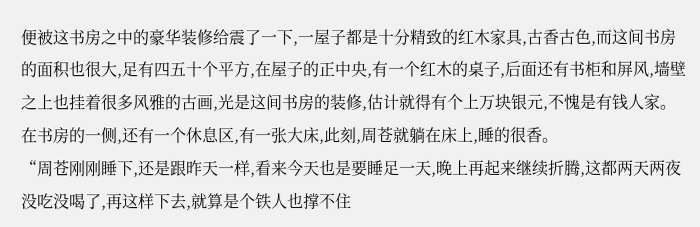便被这书房之中的豪华装修给震了一下,一屋子都是十分精致的红木家具,古香古色,而这间书房的面积也很大,足有四五十个平方,在屋子的正中央,有一个红木的桌子,后面还有书柜和屏风,墙壁之上也挂着很多风雅的古画,光是这间书房的装修,估计就得有个上万块银元,不愧是有钱人家。
在书房的一侧,还有一个休息区,有一张大床,此刻,周苍就躺在床上,睡的很香。
“周苍刚刚睡下,还是跟昨天一样,看来今天也是要睡足一天,晚上再起来继续折腾,这都两天两夜没吃没喝了,再这样下去,就算是个铁人也撑不住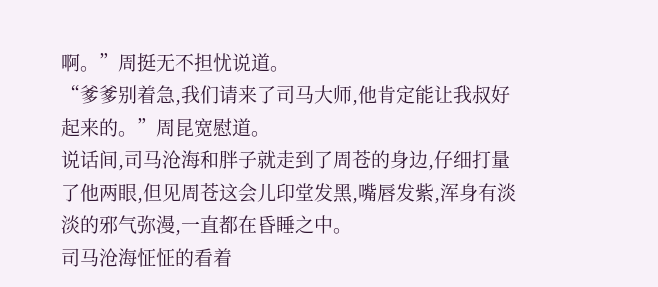啊。”周挺无不担忧说道。
“爹爹别着急,我们请来了司马大师,他肯定能让我叔好起来的。”周昆宽慰道。
说话间,司马沧海和胖子就走到了周苍的身边,仔细打量了他两眼,但见周苍这会儿印堂发黑,嘴唇发紫,浑身有淡淡的邪气弥漫,一直都在昏睡之中。
司马沧海怔怔的看着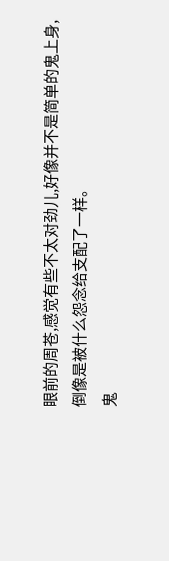眼前的周苍,感觉有些不太对劲儿,好像并不是简单的鬼上身,倒像是被什么怨念给支配了一样。
鬼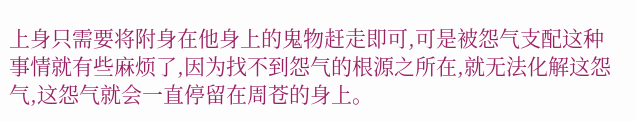上身只需要将附身在他身上的鬼物赶走即可,可是被怨气支配这种事情就有些麻烦了,因为找不到怨气的根源之所在,就无法化解这怨气,这怨气就会一直停留在周苍的身上。